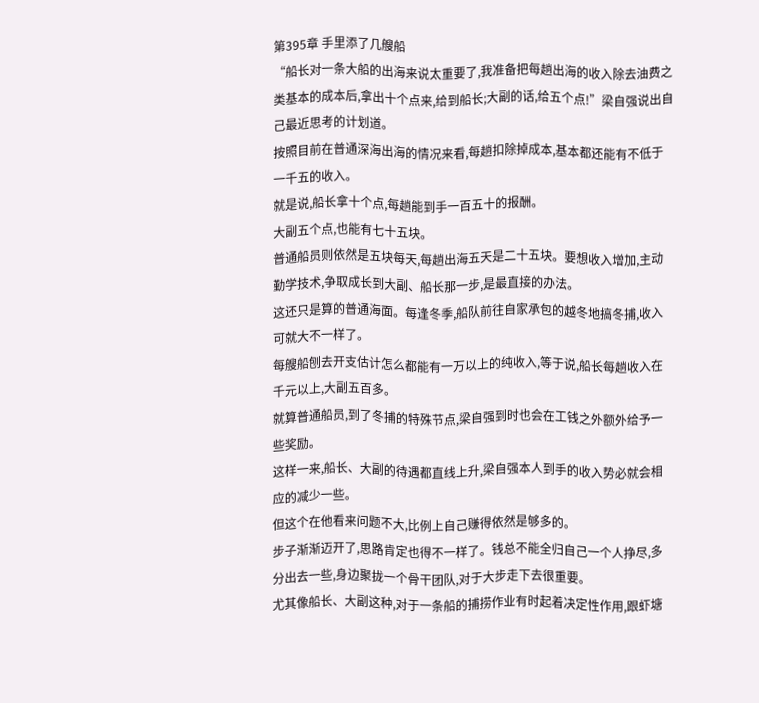第395章 手里添了几艘船
“船长对一条大船的出海来说太重要了,我准备把每趟出海的收入除去油费之类基本的成本后,拿出十个点来,给到船长;大副的话,给五个点!”梁自强说出自己最近思考的计划道。
按照目前在普通深海出海的情况来看,每趟扣除掉成本,基本都还能有不低于一千五的收入。
就是说,船长拿十个点,每趟能到手一百五十的报酬。
大副五个点,也能有七十五块。
普通船员则依然是五块每天,每趟出海五天是二十五块。要想收入增加,主动勤学技术,争取成长到大副、船长那一步,是最直接的办法。
这还只是算的普通海面。每逢冬季,船队前往自家承包的越冬地搞冬捕,收入可就大不一样了。
每艘船刨去开支估计怎么都能有一万以上的纯收入,等于说,船长每趟收入在千元以上,大副五百多。
就算普通船员,到了冬捕的特殊节点,梁自强到时也会在工钱之外额外给予一些奖励。
这样一来,船长、大副的待遇都直线上升,梁自强本人到手的收入势必就会相应的减少一些。
但这个在他看来问题不大,比例上自己赚得依然是够多的。
步子渐渐迈开了,思路肯定也得不一样了。钱总不能全归自己一个人挣尽,多分出去一些,身边聚拢一个骨干团队,对于大步走下去很重要。
尤其像船长、大副这种,对于一条船的捕捞作业有时起着决定性作用,跟虾塘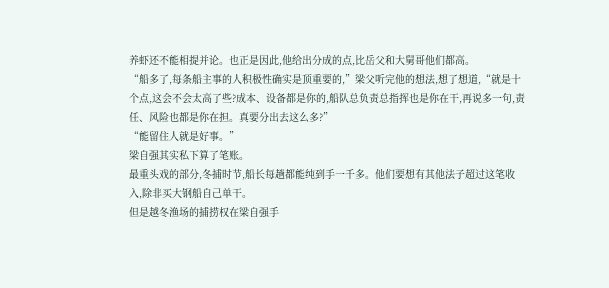养虾还不能相提并论。也正是因此,他给出分成的点,比岳父和大舅哥他们都高。
“船多了,每条船主事的人积极性确实是顶重要的,”梁父听完他的想法,想了想道,“就是十个点,这会不会太高了些?成本、设备都是你的,船队总负责总指挥也是你在干,再说多一句,责任、风险也都是你在担。真要分出去这么多?”
“能留住人就是好事。”
梁自强其实私下算了笔账。
最重头戏的部分,冬捕时节,船长每趟都能纯到手一千多。他们要想有其他法子超过这笔收入,除非买大钢船自己单干。
但是越冬渔场的捕捞权在梁自强手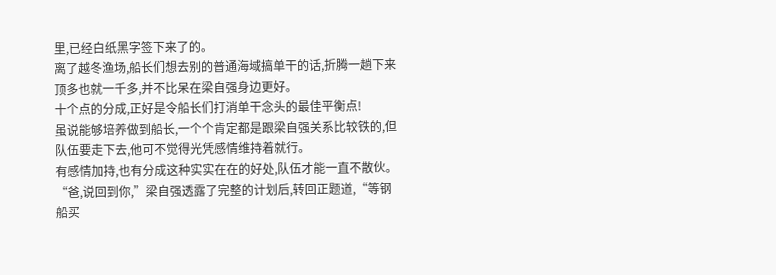里,已经白纸黑字签下来了的。
离了越冬渔场,船长们想去别的普通海域搞单干的话,折腾一趟下来顶多也就一千多,并不比呆在梁自强身边更好。
十个点的分成,正好是令船长们打消单干念头的最佳平衡点!
虽说能够培养做到船长,一个个肯定都是跟梁自强关系比较铁的,但队伍要走下去,他可不觉得光凭感情维持着就行。
有感情加持,也有分成这种实实在在的好处,队伍才能一直不散伙。
“爸,说回到你,”梁自强透露了完整的计划后,转回正题道,“等钢船买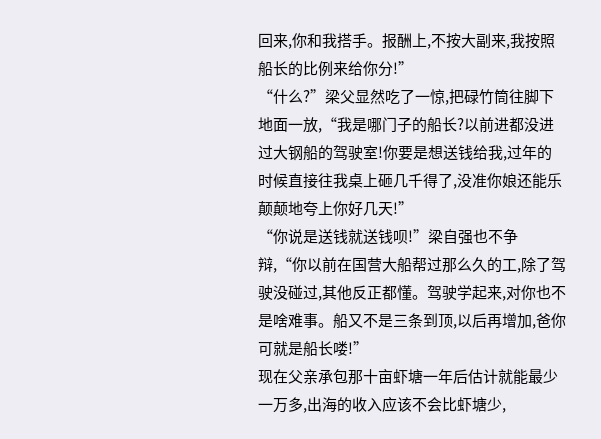回来,你和我搭手。报酬上,不按大副来,我按照船长的比例来给你分!”
“什么?”梁父显然吃了一惊,把碌竹筒往脚下地面一放,“我是哪门子的船长?以前进都没进过大钢船的驾驶室!你要是想送钱给我,过年的时候直接往我桌上砸几千得了,没准你娘还能乐颠颠地夸上你好几天!”
“你说是送钱就送钱呗!”梁自强也不争辩,“你以前在国营大船帮过那么久的工,除了驾驶没碰过,其他反正都懂。驾驶学起来,对你也不是啥难事。船又不是三条到顶,以后再增加,爸你可就是船长喽!”
现在父亲承包那十亩虾塘一年后估计就能最少一万多,出海的收入应该不会比虾塘少,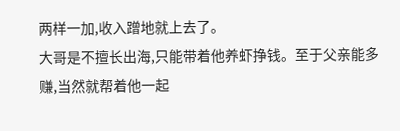两样一加,收入蹭地就上去了。
大哥是不擅长出海,只能带着他养虾挣钱。至于父亲能多赚,当然就帮着他一起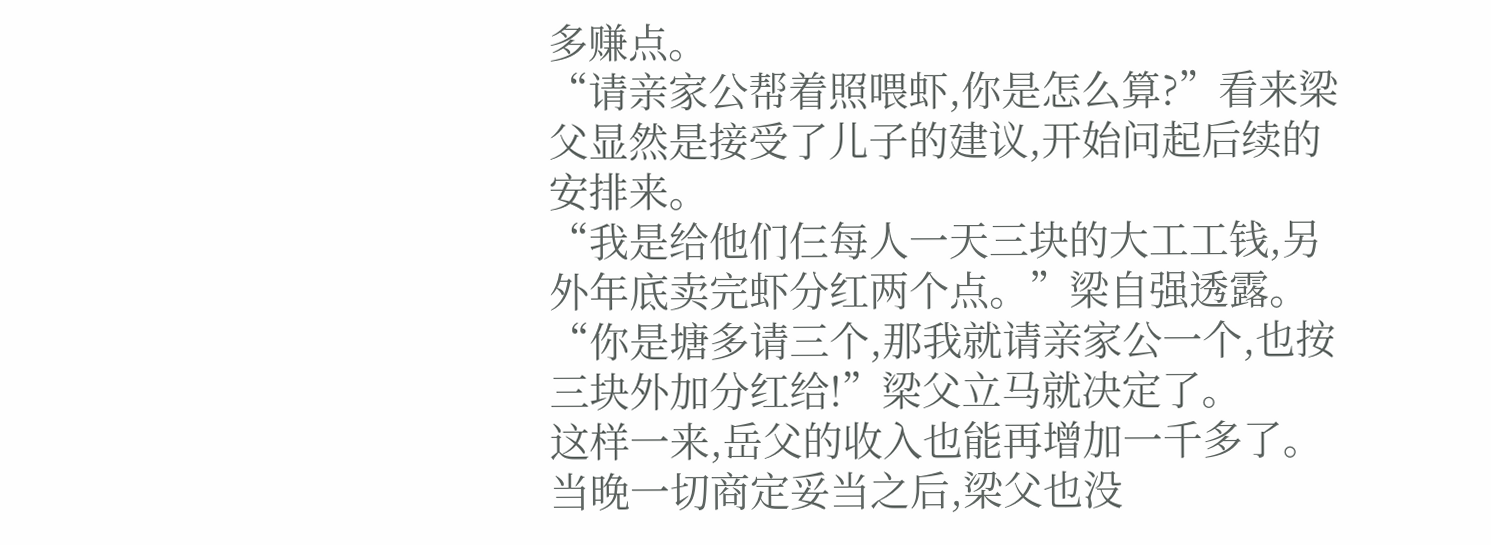多赚点。
“请亲家公帮着照喂虾,你是怎么算?”看来梁父显然是接受了儿子的建议,开始问起后续的安排来。
“我是给他们仨每人一天三块的大工工钱,另外年底卖完虾分红两个点。”梁自强透露。
“你是塘多请三个,那我就请亲家公一个,也按三块外加分红给!”梁父立马就决定了。
这样一来,岳父的收入也能再增加一千多了。
当晚一切商定妥当之后,梁父也没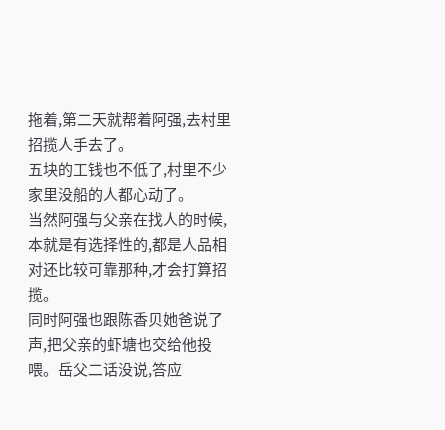拖着,第二天就帮着阿强,去村里招揽人手去了。
五块的工钱也不低了,村里不少家里没船的人都心动了。
当然阿强与父亲在找人的时候,本就是有选择性的,都是人品相对还比较可靠那种,才会打算招揽。
同时阿强也跟陈香贝她爸说了声,把父亲的虾塘也交给他投喂。岳父二话没说,答应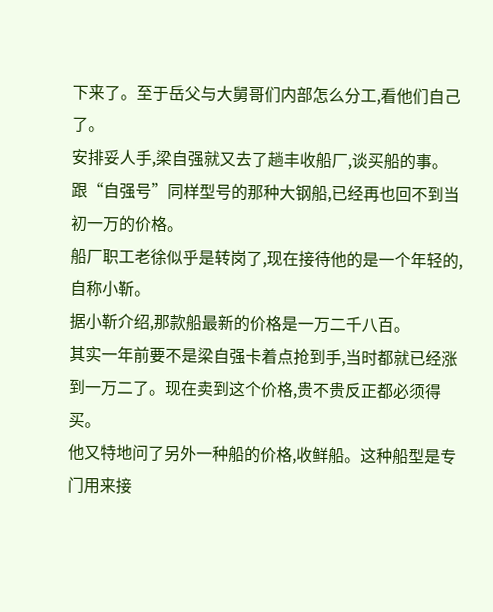下来了。至于岳父与大舅哥们内部怎么分工,看他们自己了。
安排妥人手,梁自强就又去了趟丰收船厂,谈买船的事。
跟“自强号”同样型号的那种大钢船,已经再也回不到当初一万的价格。
船厂职工老徐似乎是转岗了,现在接待他的是一个年轻的,自称小靳。
据小靳介绍,那款船最新的价格是一万二千八百。
其实一年前要不是梁自强卡着点抢到手,当时都就已经涨到一万二了。现在卖到这个价格,贵不贵反正都必须得买。
他又特地问了另外一种船的价格,收鲜船。这种船型是专门用来接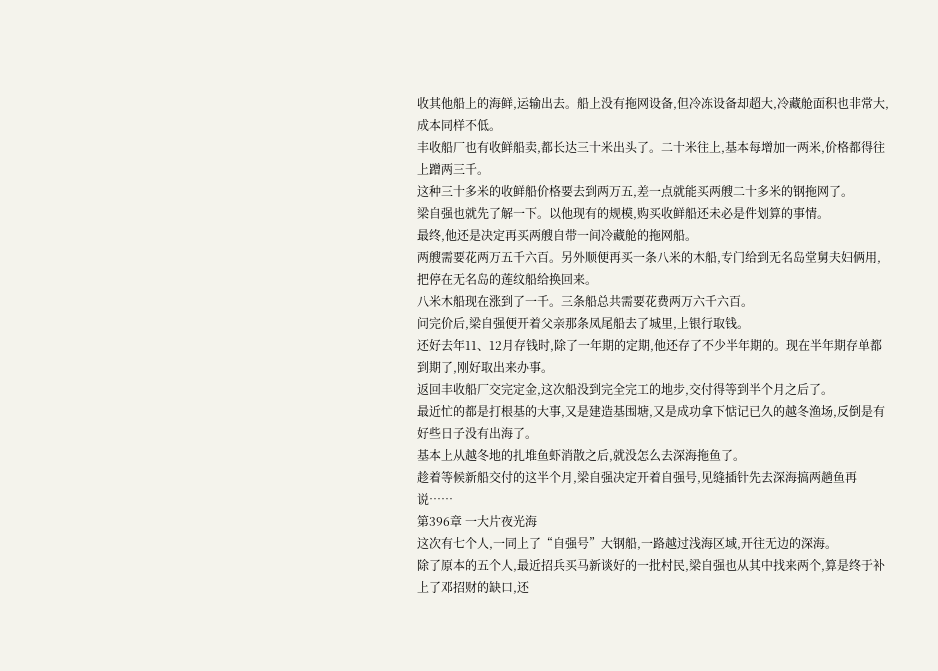收其他船上的海鲜,运输出去。船上没有拖网设备,但冷冻设备却超大,冷藏舱面积也非常大,成本同样不低。
丰收船厂也有收鲜船卖,都长达三十米出头了。二十米往上,基本每增加一两米,价格都得往上蹭两三千。
这种三十多米的收鲜船价格要去到两万五,差一点就能买两艘二十多米的钢拖网了。
梁自强也就先了解一下。以他现有的规模,购买收鲜船还未必是件划算的事情。
最终,他还是决定再买两艘自带一间冷藏舱的拖网船。
两艘需要花两万五千六百。另外顺便再买一条八米的木船,专门给到无名岛堂舅夫妇俩用,把停在无名岛的莲纹船给换回来。
八米木船现在涨到了一千。三条船总共需要花费两万六千六百。
问完价后,梁自强便开着父亲那条凤尾船去了城里,上银行取钱。
还好去年11、12月存钱时,除了一年期的定期,他还存了不少半年期的。现在半年期存单都到期了,刚好取出来办事。
返回丰收船厂交完定金,这次船没到完全完工的地步,交付得等到半个月之后了。
最近忙的都是打根基的大事,又是建造基围塘,又是成功拿下惦记已久的越冬渔场,反倒是有好些日子没有出海了。
基本上从越冬地的扎堆鱼虾消散之后,就没怎么去深海拖鱼了。
趁着等候新船交付的这半个月,梁自强决定开着自强号,见缝插针先去深海搞两趟鱼再说……
第396章 一大片夜光海
这次有七个人,一同上了“自强号”大钢船,一路越过浅海区域,开往无边的深海。
除了原本的五个人,最近招兵买马新谈好的一批村民,梁自强也从其中找来两个,算是终于补上了邓招财的缺口,还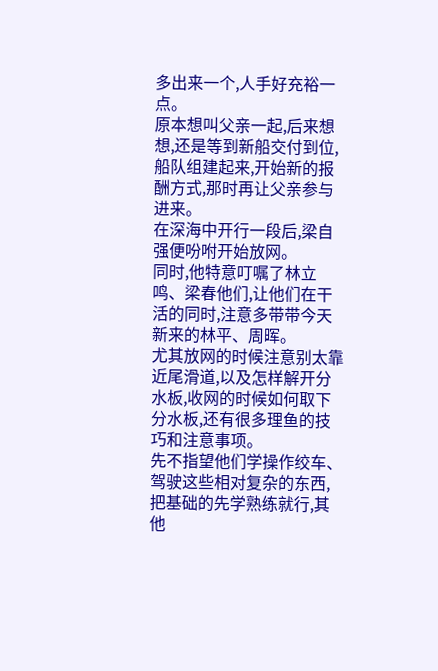多出来一个,人手好充裕一点。
原本想叫父亲一起,后来想想,还是等到新船交付到位,船队组建起来,开始新的报酬方式,那时再让父亲参与进来。
在深海中开行一段后,梁自强便吩咐开始放网。
同时,他特意叮嘱了林立鸣、梁春他们,让他们在干活的同时,注意多带带今天新来的林平、周晖。
尤其放网的时候注意别太靠近尾滑道,以及怎样解开分水板,收网的时候如何取下分水板,还有很多理鱼的技巧和注意事项。
先不指望他们学操作绞车、驾驶这些相对复杂的东西,把基础的先学熟练就行,其他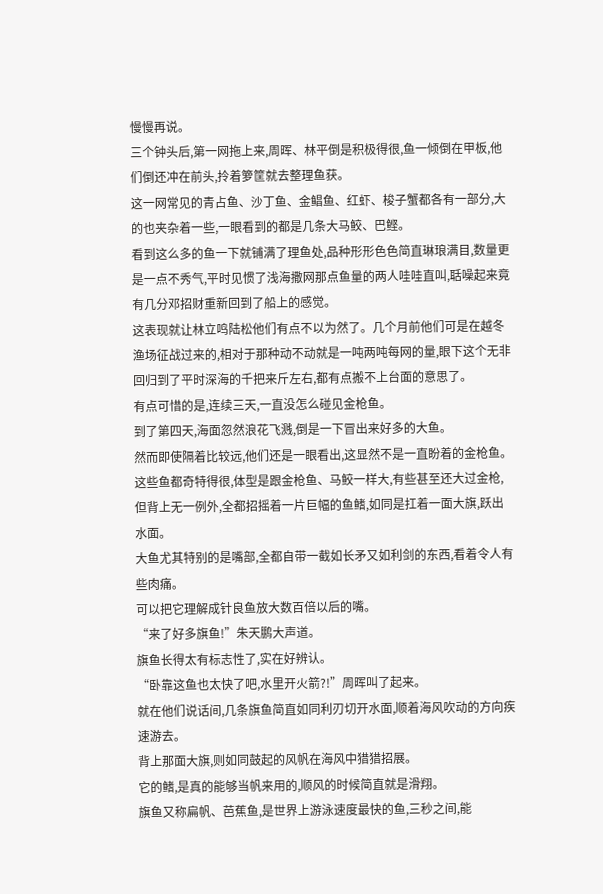慢慢再说。
三个钟头后,第一网拖上来,周晖、林平倒是积极得很,鱼一倾倒在甲板,他们倒还冲在前头,拎着箩筐就去整理鱼获。
这一网常见的青占鱼、沙丁鱼、金鲳鱼、红虾、梭子蟹都各有一部分,大的也夹杂着一些,一眼看到的都是几条大马鲛、巴鲣。
看到这么多的鱼一下就铺满了理鱼处,品种形形色色简直琳琅满目,数量更是一点不秀气,平时见惯了浅海撒网那点鱼量的两人哇哇直叫,聒噪起来竟有几分邓招财重新回到了船上的感觉。
这表现就让林立鸣陆松他们有点不以为然了。几个月前他们可是在越冬渔场征战过来的,相对于那种动不动就是一吨两吨每网的量,眼下这个无非回归到了平时深海的千把来斤左右,都有点搬不上台面的意思了。
有点可惜的是,连续三天,一直没怎么碰见金枪鱼。
到了第四天,海面忽然浪花飞溅,倒是一下冒出来好多的大鱼。
然而即使隔着比较远,他们还是一眼看出,这显然不是一直盼着的金枪鱼。
这些鱼都奇特得很,体型是跟金枪鱼、马鲛一样大,有些甚至还大过金枪,但背上无一例外,全都招摇着一片巨幅的鱼鳍,如同是扛着一面大旗,跃出水面。
大鱼尤其特别的是嘴部,全都自带一截如长矛又如利剑的东西,看着令人有些肉痛。
可以把它理解成针良鱼放大数百倍以后的嘴。
“来了好多旗鱼!”朱天鹏大声道。
旗鱼长得太有标志性了,实在好辨认。
“卧靠这鱼也太快了吧,水里开火箭?!”周晖叫了起来。
就在他们说话间,几条旗鱼简直如同利刃切开水面,顺着海风吹动的方向疾速游去。
背上那面大旗,则如同鼓起的风帆在海风中猎猎招展。
它的鳍,是真的能够当帆来用的,顺风的时候简直就是滑翔。
旗鱼又称扁帆、芭蕉鱼,是世界上游泳速度最快的鱼,三秒之间,能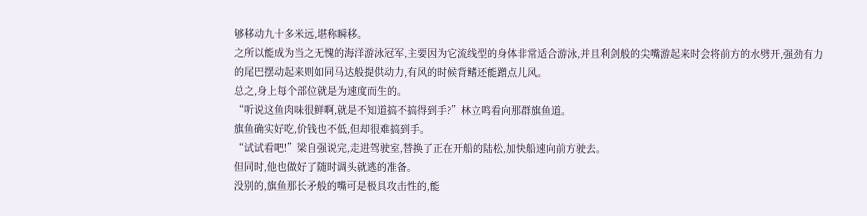够移动九十多米远,堪称瞬移。
之所以能成为当之无愧的海洋游泳冠军,主要因为它流线型的身体非常适合游泳,并且利剑般的尖嘴游起来时会将前方的水劈开,强劲有力的尾巴摆动起来则如同马达般提供动力,有风的时候背鳍还能蹭点儿风。
总之,身上每个部位就是为速度而生的。
“听说这鱼肉味很鲜啊,就是不知道搞不搞得到手?”林立鸣看向那群旗鱼道。
旗鱼确实好吃,价钱也不低,但却很难搞到手。
“试试看吧!”梁自强说完,走进驾驶室,替换了正在开船的陆松,加快船速向前方驶去。
但同时,他也做好了随时调头就逃的准备。
没别的,旗鱼那长矛般的嘴可是极具攻击性的,能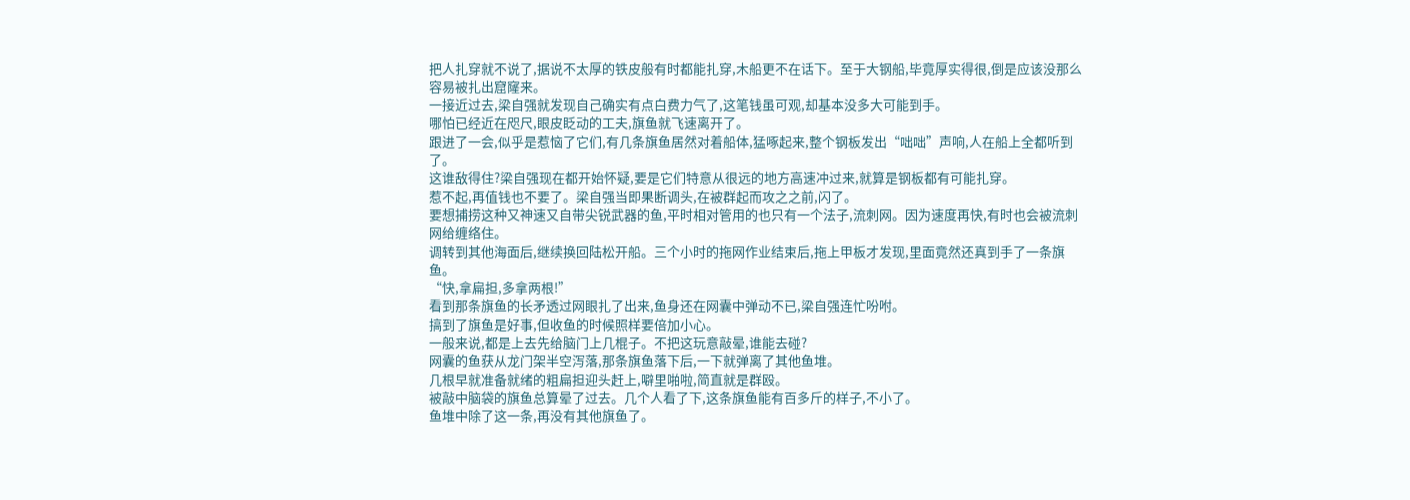把人扎穿就不说了,据说不太厚的铁皮般有时都能扎穿,木船更不在话下。至于大钢船,毕竟厚实得很,倒是应该没那么容易被扎出窟窿来。
一接近过去,梁自强就发现自己确实有点白费力气了,这笔钱虽可观,却基本没多大可能到手。
哪怕已经近在咫尺,眼皮眨动的工夫,旗鱼就飞速离开了。
跟进了一会,似乎是惹恼了它们,有几条旗鱼居然对着船体,猛啄起来,整个钢板发出“咄咄”声响,人在船上全都听到了。
这谁敌得住?梁自强现在都开始怀疑,要是它们特意从很远的地方高速冲过来,就算是钢板都有可能扎穿。
惹不起,再值钱也不要了。梁自强当即果断调头,在被群起而攻之之前,闪了。
要想捕捞这种又神速又自带尖锐武器的鱼,平时相对管用的也只有一个法子,流刺网。因为速度再快,有时也会被流刺网给缠络住。
调转到其他海面后,继续换回陆松开船。三个小时的拖网作业结束后,拖上甲板才发现,里面竟然还真到手了一条旗鱼。
“快,拿扁担,多拿两根!”
看到那条旗鱼的长矛透过网眼扎了出来,鱼身还在网囊中弹动不已,梁自强连忙吩咐。
搞到了旗鱼是好事,但收鱼的时候照样要倍加小心。
一般来说,都是上去先给脑门上几棍子。不把这玩意敲晕,谁能去碰?
网囊的鱼获从龙门架半空泻落,那条旗鱼落下后,一下就弹离了其他鱼堆。
几根早就准备就绪的粗扁担迎头赶上,噼里啪啦,简直就是群殴。
被敲中脑袋的旗鱼总算晕了过去。几个人看了下,这条旗鱼能有百多斤的样子,不小了。
鱼堆中除了这一条,再没有其他旗鱼了。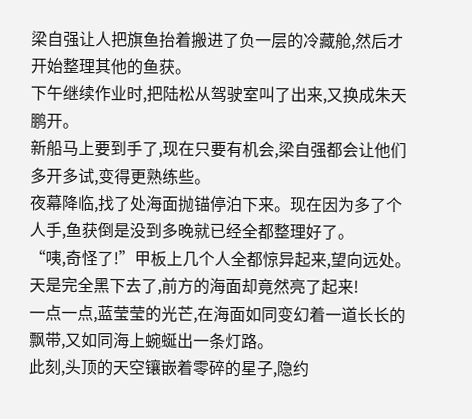梁自强让人把旗鱼抬着搬进了负一层的冷藏舱,然后才开始整理其他的鱼获。
下午继续作业时,把陆松从驾驶室叫了出来,又换成朱天鹏开。
新船马上要到手了,现在只要有机会,梁自强都会让他们多开多试,变得更熟练些。
夜幕降临,找了处海面抛锚停泊下来。现在因为多了个人手,鱼获倒是没到多晚就已经全都整理好了。
“咦,奇怪了!”甲板上几个人全都惊异起来,望向远处。
天是完全黑下去了,前方的海面却竟然亮了起来!
一点一点,蓝莹莹的光芒,在海面如同变幻着一道长长的飘带,又如同海上蜿蜒出一条灯路。
此刻,头顶的天空镶嵌着零碎的星子,隐约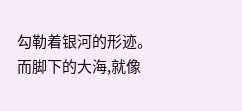勾勒着银河的形迹。
而脚下的大海,就像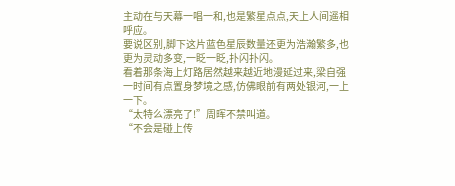主动在与天幕一唱一和,也是繁星点点,天上人间遥相呼应。
要说区别,脚下这片蓝色星辰数量还更为浩瀚繁多,也更为灵动多变,一眨一眨,扑闪扑闪。
看着那条海上灯路居然越来越近地漫延过来,梁自强一时间有点置身梦境之感,仿佛眼前有两处银河,一上一下。
“太特么漂亮了!”周晖不禁叫道。
“不会是碰上传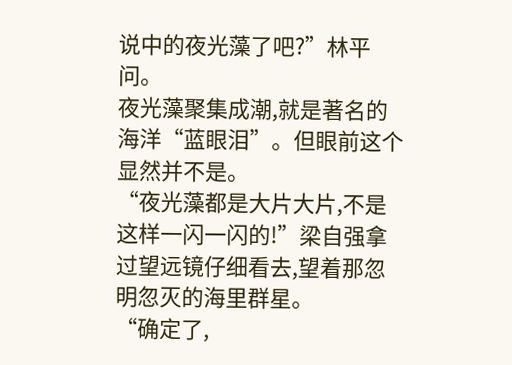说中的夜光藻了吧?”林平问。
夜光藻聚集成潮,就是著名的海洋“蓝眼泪”。但眼前这个显然并不是。
“夜光藻都是大片大片,不是这样一闪一闪的!”梁自强拿过望远镜仔细看去,望着那忽明忽灭的海里群星。
“确定了,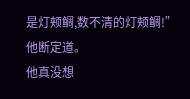是灯颊鲷,数不清的灯颊鲷!”他断定道。
他真没想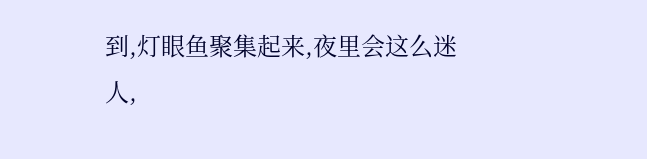到,灯眼鱼聚集起来,夜里会这么迷人,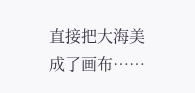直接把大海美成了画布……